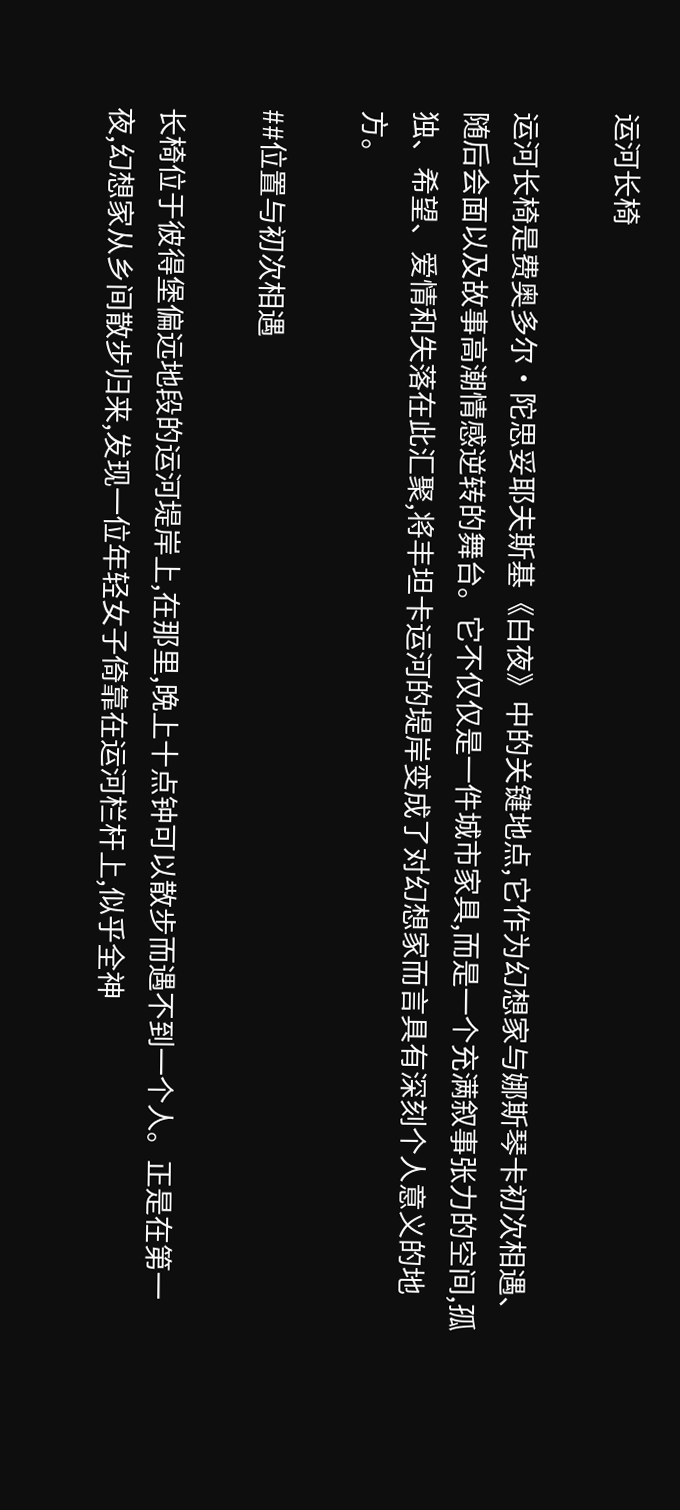运河长椅

运河长椅是费奥多尔·陀思妥耶夫斯基《白夜》中的关键地点,它作为幻想家与娜斯琴卡初次相遇、随后会面以及故事高潮情感逆转的舞台。它不仅仅是一件城市家具,而是一个充满叙事张力的空间,孤独、希望、爱情和失落在此汇聚,将丰坦卡运河的堤岸变成了对幻想家而言具有深刻个人意义的地方。

##位置与初次相遇

长椅位于彼得堡偏远地段的运河堤岸上,在那里,晚上十点钟可以散步而遇不到一个人。正是在第一夜,幻想家从乡间散步归来,发现一位年轻女子倚靠在运河栏杆上,似乎全神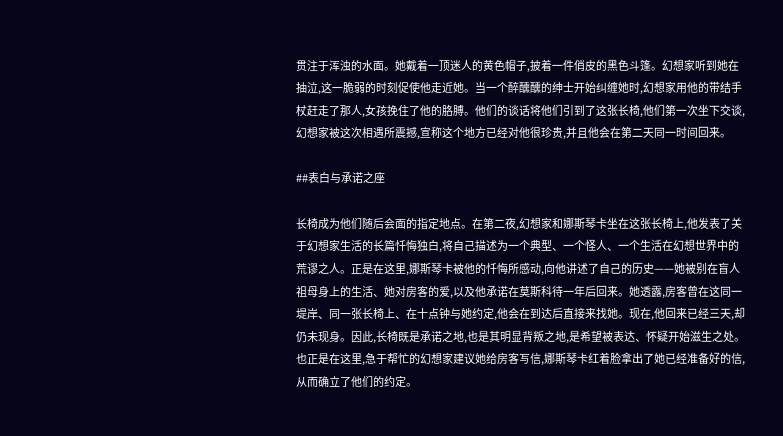贯注于浑浊的水面。她戴着一顶迷人的黄色帽子,披着一件俏皮的黑色斗篷。幻想家听到她在抽泣,这一脆弱的时刻促使他走近她。当一个醉醺醺的绅士开始纠缠她时,幻想家用他的带结手杖赶走了那人,女孩挽住了他的胳膊。他们的谈话将他们引到了这张长椅,他们第一次坐下交谈,幻想家被这次相遇所震撼,宣称这个地方已经对他很珍贵,并且他会在第二天同一时间回来。

##表白与承诺之座

长椅成为他们随后会面的指定地点。在第二夜,幻想家和娜斯琴卡坐在这张长椅上,他发表了关于幻想家生活的长篇忏悔独白,将自己描述为一个典型、一个怪人、一个生活在幻想世界中的荒谬之人。正是在这里,娜斯琴卡被他的忏悔所感动,向他讲述了自己的历史——她被别在盲人祖母身上的生活、她对房客的爱,以及他承诺在莫斯科待一年后回来。她透露,房客曾在这同一堤岸、同一张长椅上、在十点钟与她约定,他会在到达后直接来找她。现在,他回来已经三天,却仍未现身。因此,长椅既是承诺之地,也是其明显背叛之地,是希望被表达、怀疑开始滋生之处。也正是在这里,急于帮忙的幻想家建议她给房客写信,娜斯琴卡红着脸拿出了她已经准备好的信,从而确立了他们的约定。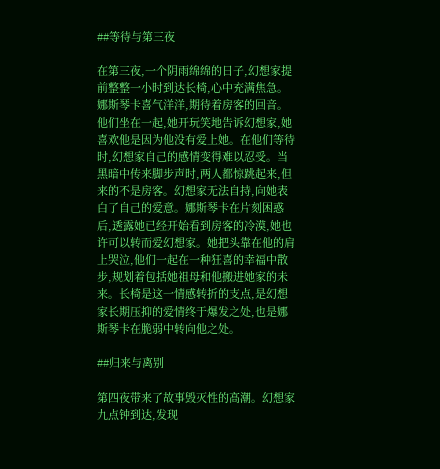##等待与第三夜

在第三夜,一个阴雨绵绵的日子,幻想家提前整整一小时到达长椅,心中充满焦急。娜斯琴卡喜气洋洋,期待着房客的回音。他们坐在一起,她开玩笑地告诉幻想家,她喜欢他是因为他没有爱上她。在他们等待时,幻想家自己的感情变得难以忍受。当黑暗中传来脚步声时,两人都惊跳起来,但来的不是房客。幻想家无法自持,向她表白了自己的爱意。娜斯琴卡在片刻困惑后,透露她已经开始看到房客的冷漠,她也许可以转而爱幻想家。她把头靠在他的肩上哭泣,他们一起在一种狂喜的幸福中散步,规划着包括她祖母和他搬进她家的未来。长椅是这一情感转折的支点,是幻想家长期压抑的爱情终于爆发之处,也是娜斯琴卡在脆弱中转向他之处。

##归来与离别

第四夜带来了故事毁灭性的高潮。幻想家九点钟到达,发现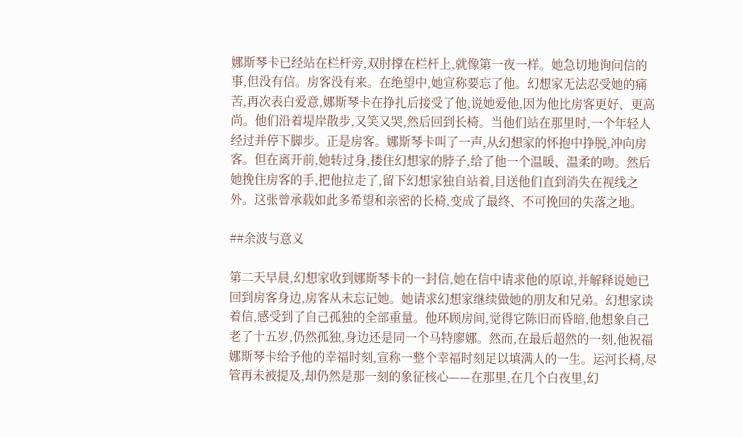娜斯琴卡已经站在栏杆旁,双肘撑在栏杆上,就像第一夜一样。她急切地询问信的事,但没有信。房客没有来。在绝望中,她宣称要忘了他。幻想家无法忍受她的痛苦,再次表白爱意,娜斯琴卡在挣扎后接受了他,说她爱他,因为他比房客更好、更高尚。他们沿着堤岸散步,又笑又哭,然后回到长椅。当他们站在那里时,一个年轻人经过并停下脚步。正是房客。娜斯琴卡叫了一声,从幻想家的怀抱中挣脱,冲向房客。但在离开前,她转过身,搂住幻想家的脖子,给了他一个温暖、温柔的吻。然后她挽住房客的手,把他拉走了,留下幻想家独自站着,目送他们直到消失在视线之外。这张曾承载如此多希望和亲密的长椅,变成了最终、不可挽回的失落之地。

##余波与意义

第二天早晨,幻想家收到娜斯琴卡的一封信,她在信中请求他的原谅,并解释说她已回到房客身边,房客从未忘记她。她请求幻想家继续做她的朋友和兄弟。幻想家读着信,感受到了自己孤独的全部重量。他环顾房间,觉得它陈旧而昏暗,他想象自己老了十五岁,仍然孤独,身边还是同一个马特廖娜。然而,在最后超然的一刻,他祝福娜斯琴卡给予他的幸福时刻,宣称一整个幸福时刻足以填满人的一生。运河长椅,尽管再未被提及,却仍然是那一刻的象征核心——在那里,在几个白夜里,幻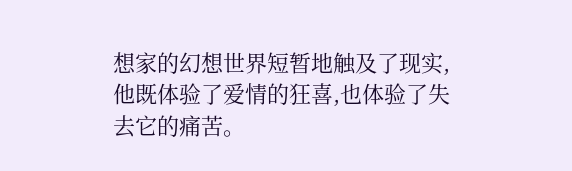想家的幻想世界短暂地触及了现实,他既体验了爱情的狂喜,也体验了失去它的痛苦。